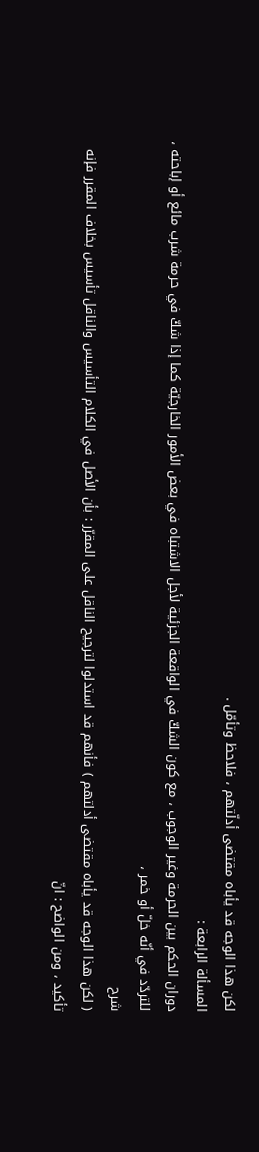لكن هذا الوجه قد يأباه مقتضى أدلّتهم ، فلاحظ وتأمّل .
المسألة الرابعة :
دوران الحكم بين الحرمة وغير الوجوب ، مع كون الشكّ في الواقعة الجزئية لأجل الاشتباه في بعض الأمور الخارجيّة كما إذا شكّ في حرمة شرب مائع أو إباحته ، للتردّد في أنّه خلّ أو خمر ،
شرح
( لكن هذا الوجه قد يأباه مقتضى أدلتهم ) فأنهم قد استدلوا لترجيح الناقل على المقرّر : بأن الأصل في الكلام التأسيس والناقل تأسيس بخلاف المقرر فإنه تأكيد ، ومن الواضح : انّ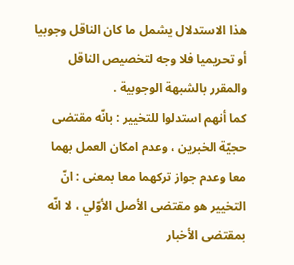هذا الاستدلال يشمل ما كان الناقل وجوبيا أو تحريميا فلا وجه لتخصيص الناقل والمقرر بالشبهة الوجوبية .
كما أنهم استدلوا للتخيير : بانّه مقتضى حجيّة الخبرين ، وعدم امكان العمل بهما معا وعدم جواز تركهما معا بمعنى : انّ التخيير هو مقتضى الأصل الأوّلي ، لا انّه بمقتضى الأخبار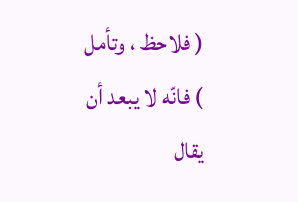( فلاحظ ، وتأمل ) فانّه لا يبعد أن يقال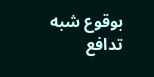بوقوع شبه تدافع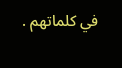في كلماتهم .